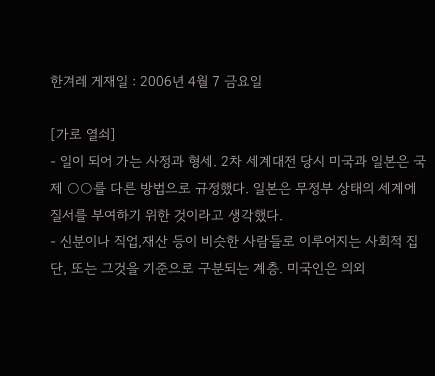한겨레 게재일 : 2006년 4월 7 금요일

[가로 열쇠]
- 일이 되어 가는 사정과 형세. 2차 세계대전 당시 미국과 일본은 국제 ○○를 다른 방법으로 규정했다. 일본은 무정부 상태의 세계에 질서를 부여하기 위한 것이라고 생각했다.
- 신분이나 직업,재산 등이 비슷한 사람들로 이루어지는 사회적 집단, 또는 그것을 기준으로 구분되는 계층. 미국인은 의외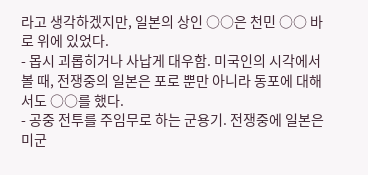라고 생각하겠지만, 일본의 상인 ○○은 천민 ○○ 바로 위에 있었다.
- 몹시 괴롭히거나 사납게 대우함. 미국인의 시각에서 볼 때, 전쟁중의 일본은 포로 뿐만 아니라 동포에 대해서도 ○○를 했다.
- 공중 전투를 주임무로 하는 군용기. 전쟁중에 일본은 미군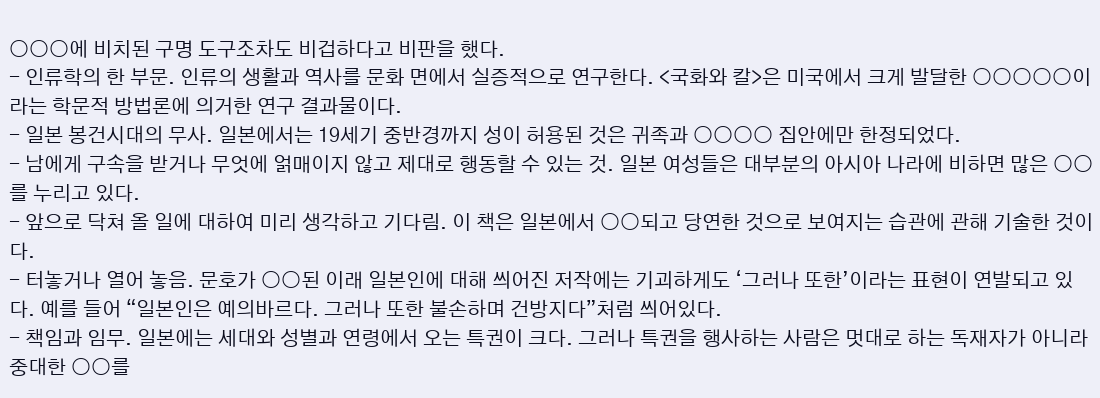○○○에 비치된 구명 도구조차도 비겁하다고 비판을 했다.
- 인류학의 한 부문. 인류의 생활과 역사를 문화 면에서 실증적으로 연구한다. <국화와 칼>은 미국에서 크게 발달한 ○○○○○이라는 학문적 방법론에 의거한 연구 결과물이다.
- 일본 봉건시대의 무사. 일본에서는 19세기 중반경까지 성이 허용된 것은 귀족과 ○○○○ 집안에만 한정되었다.
- 남에게 구속을 받거나 무엇에 얽매이지 않고 제대로 행동할 수 있는 것. 일본 여성들은 대부분의 아시아 나라에 비하면 많은 ○○를 누리고 있다.
- 앞으로 닥쳐 올 일에 대하여 미리 생각하고 기다림. 이 책은 일본에서 ○○되고 당연한 것으로 보여지는 습관에 관해 기술한 것이다.
- 터놓거나 열어 놓음. 문호가 ○○된 이래 일본인에 대해 씌어진 저작에는 기괴하게도 ‘그러나 또한’이라는 표현이 연발되고 있다. 예를 들어 “일본인은 예의바르다. 그러나 또한 불손하며 건방지다”처럼 씌어있다.
- 책임과 임무. 일본에는 세대와 성별과 연령에서 오는 특권이 크다. 그러나 특권을 행사하는 사람은 멋대로 하는 독재자가 아니라 중대한 ○○를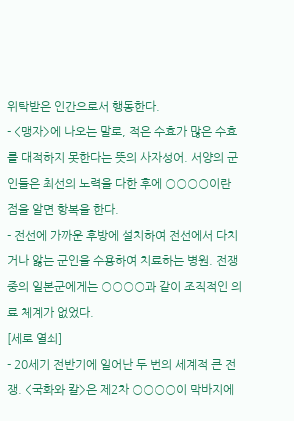위탁받은 인간으로서 행동한다.
- <맹자>에 나오는 말로, 적은 수효가 많은 수효를 대적하지 못한다는 뜻의 사자성어. 서양의 군인들은 최선의 노력을 다한 후에 ○○○○이란 점을 알면 항복을 한다.
- 전선에 가까운 후방에 설치하여 전선에서 다치거나 앓는 군인을 수용하여 치료하는 병원. 전쟁중의 일본군에게는 ○○○○과 같이 조직적인 의료 체계가 없었다.
[세로 열쇠]
- 20세기 전반기에 일어난 두 번의 세계적 큰 전쟁. <국화와 칼>은 제2차 ○○○○이 막바지에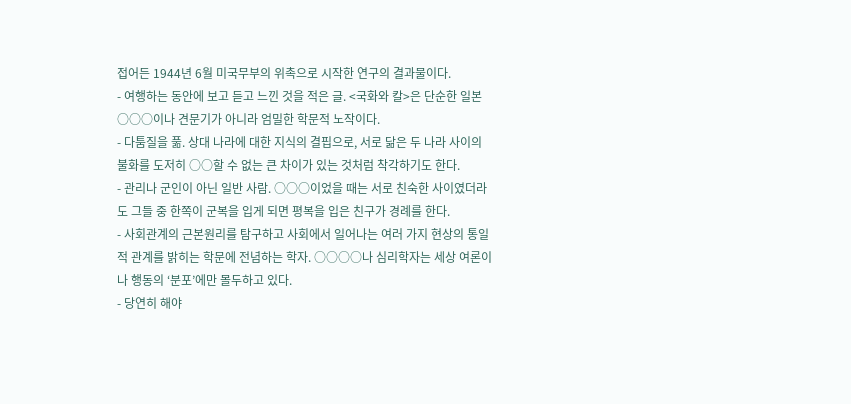접어든 1944년 6월 미국무부의 위촉으로 시작한 연구의 결과물이다.
- 여행하는 동안에 보고 듣고 느낀 것을 적은 글. <국화와 칼>은 단순한 일본 ○○○이나 견문기가 아니라 엄밀한 학문적 노작이다.
- 다툼질을 풂. 상대 나라에 대한 지식의 결핍으로, 서로 닮은 두 나라 사이의 불화를 도저히 ○○할 수 없는 큰 차이가 있는 것처럼 착각하기도 한다.
- 관리나 군인이 아닌 일반 사람. ○○○이었을 때는 서로 친숙한 사이였더라도 그들 중 한쪽이 군복을 입게 되면 평복을 입은 친구가 경례를 한다.
- 사회관계의 근본원리를 탐구하고 사회에서 일어나는 여러 가지 현상의 통일적 관계를 밝히는 학문에 전념하는 학자. ○○○○나 심리학자는 세상 여론이나 행동의 ‘분포’에만 몰두하고 있다.
- 당연히 해야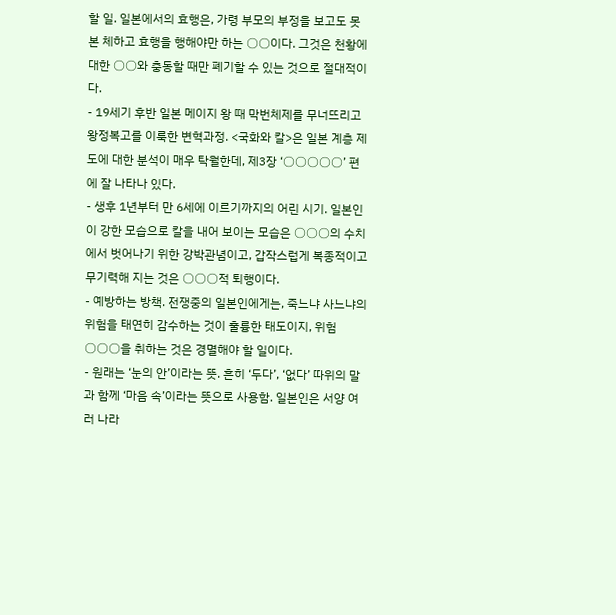할 일. 일본에서의 효행은, 가령 부모의 부정을 보고도 못 본 체하고 효행을 행해야만 하는 ○○이다. 그것은 천황에 대한 ○○와 충동할 때만 폐기할 수 있는 것으로 절대적이다.
- 19세기 후반 일본 메이지 왕 때 막번체제를 무너뜨리고 왕정복고를 이룩한 변혁과정. <국화와 칼>은 일본 계층 제도에 대한 분석이 매우 탁월한데, 제3장 ‘○○○○○’ 편에 잘 나타나 있다.
- 생후 1년부터 만 6세에 이르기까지의 어린 시기. 일본인이 강한 모습으로 칼을 내어 보이는 모습은 ○○○의 수치에서 벗어나기 위한 강박관념이고, 갑작스럽게 복종적이고 무기력해 지는 것은 ○○○적 퇴행이다.
- 예방하는 방책. 전쟁중의 일본인에게는, 죽느냐 사느냐의 위험을 태연히 감수하는 것이 훌륭한 태도이지, 위험 ○○○을 취하는 것은 경멸해야 할 일이다.
- 원래는 ‘눈의 안’이라는 뜻. 흔히 ‘두다’, ‘없다’ 따위의 말과 함께 ‘마음 속’이라는 뜻으로 사용함. 일본인은 서양 여러 나라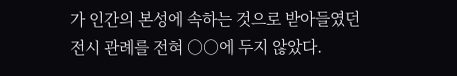가 인간의 본성에 속하는 것으로 받아들였던 전시 관례를 전혀 ○○에 두지 않았다.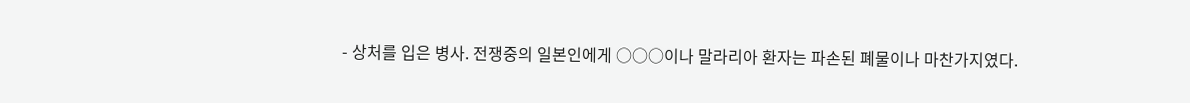- 상처를 입은 병사. 전쟁중의 일본인에게 ○○○이나 말라리아 환자는 파손된 폐물이나 마찬가지였다.